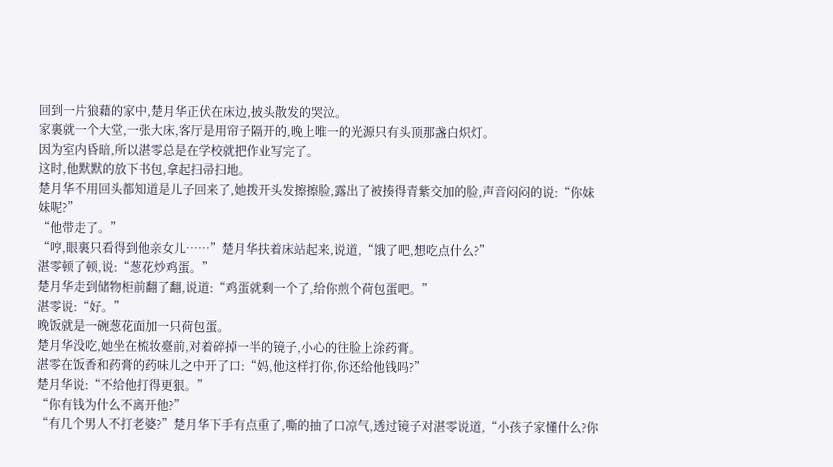回到一片狼藉的家中,楚月华正伏在床边,披头散发的哭泣。
家裏就一个大堂,一张大床,客厅是用帘子隔开的,晚上唯一的光源只有头顶那盏白炽灯。
因为室内昏暗,所以湛零总是在学校就把作业写完了。
这时,他默默的放下书包,拿起扫帚扫地。
楚月华不用回头都知道是儿子回来了,她拨开头发擦擦脸,露出了被揍得青紫交加的脸,声音闷闷的说:“你妹妹呢?”
“他带走了。”
“哼,眼裏只看得到他亲女儿……”楚月华扶着床站起来,说道,“饿了吧,想吃点什么?”
湛零顿了顿,说:“葱花炒鸡蛋。”
楚月华走到储物柜前翻了翻,说道:“鸡蛋就剩一个了,给你煎个荷包蛋吧。”
湛零说:“好。”
晚饭就是一碗葱花面加一只荷包蛋。
楚月华没吃,她坐在梳妆臺前,对着碎掉一半的镜子,小心的往脸上涂药膏。
湛零在饭香和药膏的药味儿之中开了口:“妈,他这样打你,你还给他钱吗?”
楚月华说:“不给他打得更狠。”
“你有钱为什么不离开他?”
“有几个男人不打老婆?”楚月华下手有点重了,嘶的抽了口凉气,透过镜子对湛零说道,“小孩子家懂什么?你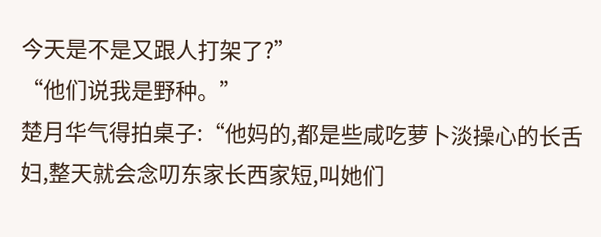今天是不是又跟人打架了?”
“他们说我是野种。”
楚月华气得拍桌子:“他妈的,都是些咸吃萝卜淡操心的长舌妇,整天就会念叨东家长西家短,叫她们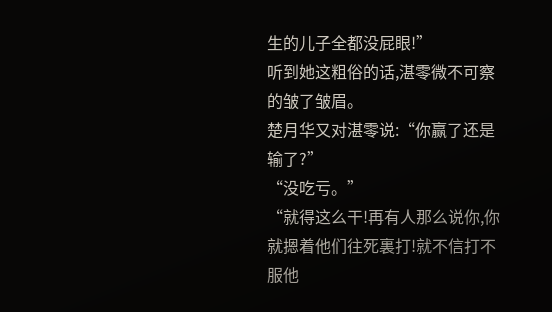生的儿子全都没屁眼!”
听到她这粗俗的话,湛零微不可察的皱了皱眉。
楚月华又对湛零说:“你赢了还是输了?”
“没吃亏。”
“就得这么干!再有人那么说你,你就摁着他们往死裏打!就不信打不服他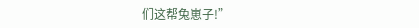们这帮兔崽子!”